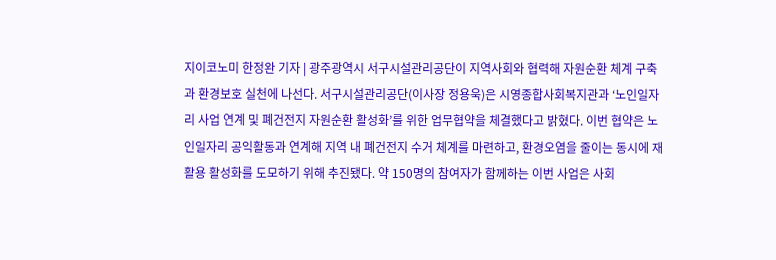지이코노미 한정완 기자 | 광주광역시 서구시설관리공단이 지역사회와 협력해 자원순환 체계 구축과 환경보호 실천에 나선다. 서구시설관리공단(이사장 정용욱)은 시영종합사회복지관과 ‘노인일자리 사업 연계 및 폐건전지 자원순환 활성화’를 위한 업무협약을 체결했다고 밝혔다. 이번 협약은 노인일자리 공익활동과 연계해 지역 내 폐건전지 수거 체계를 마련하고, 환경오염을 줄이는 동시에 재활용 활성화를 도모하기 위해 추진됐다. 약 150명의 참여자가 함께하는 이번 사업은 사회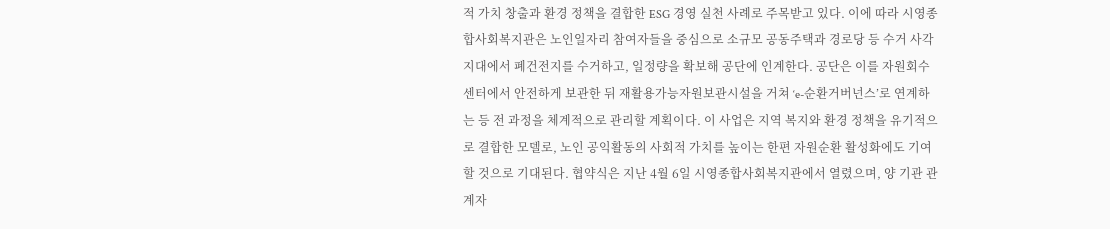적 가치 창출과 환경 정책을 결합한 ESG 경영 실천 사례로 주목받고 있다. 이에 따라 시영종합사회복지관은 노인일자리 참여자들을 중심으로 소규모 공동주택과 경로당 등 수거 사각지대에서 폐건전지를 수거하고, 일정량을 확보해 공단에 인계한다. 공단은 이를 자원회수센터에서 안전하게 보관한 뒤 재활용가능자원보관시설을 거쳐 ‘e-순환거버넌스’로 연계하는 등 전 과정을 체계적으로 관리할 계획이다. 이 사업은 지역 복지와 환경 정책을 유기적으로 결합한 모델로, 노인 공익활동의 사회적 가치를 높이는 한편 자원순환 활성화에도 기여할 것으로 기대된다. 협약식은 지난 4월 6일 시영종합사회복지관에서 열렸으며, 양 기관 관계자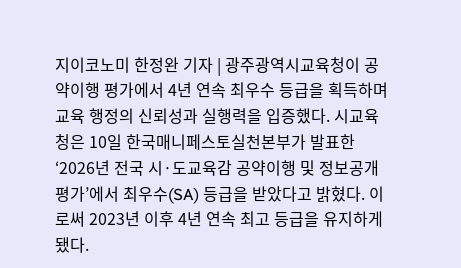지이코노미 한정완 기자 | 광주광역시교육청이 공약이행 평가에서 4년 연속 최우수 등급을 획득하며 교육 행정의 신뢰성과 실행력을 입증했다. 시교육청은 10일 한국매니페스토실천본부가 발표한 ‘2026년 전국 시·도교육감 공약이행 및 정보공개 평가’에서 최우수(SA) 등급을 받았다고 밝혔다. 이로써 2023년 이후 4년 연속 최고 등급을 유지하게 됐다.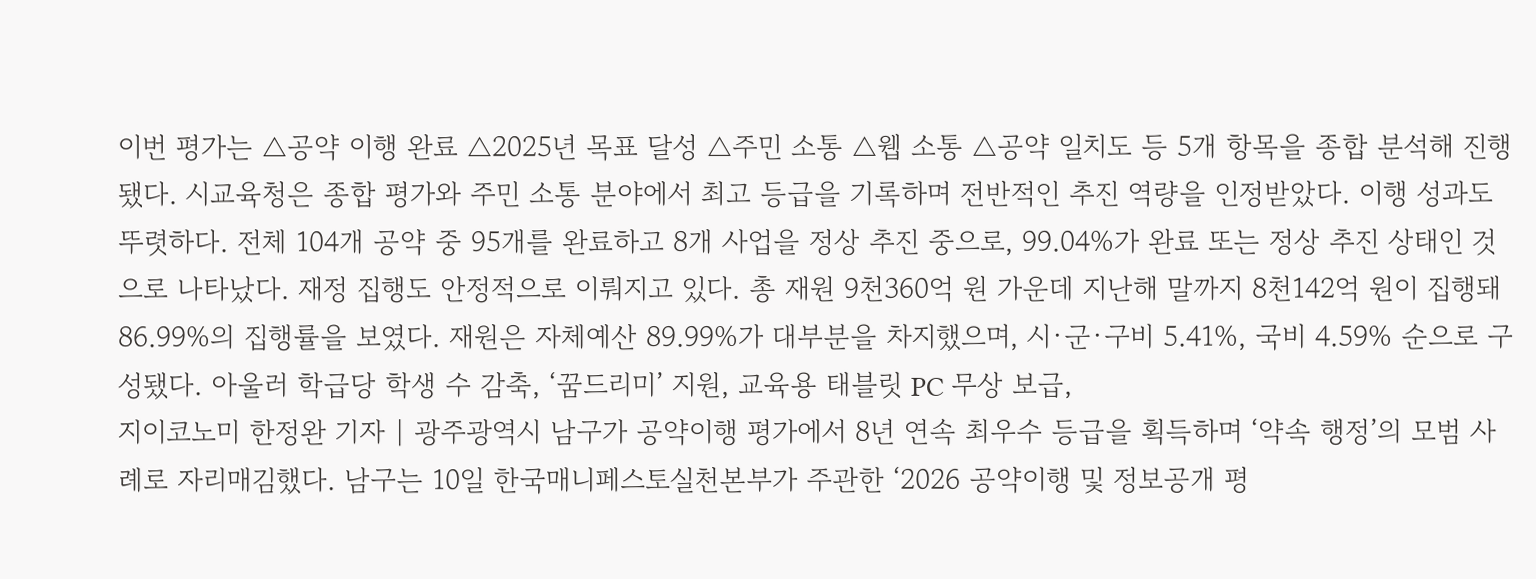이번 평가는 △공약 이행 완료 △2025년 목표 달성 △주민 소통 △웹 소통 △공약 일치도 등 5개 항목을 종합 분석해 진행됐다. 시교육청은 종합 평가와 주민 소통 분야에서 최고 등급을 기록하며 전반적인 추진 역량을 인정받았다. 이행 성과도 뚜렷하다. 전체 104개 공약 중 95개를 완료하고 8개 사업을 정상 추진 중으로, 99.04%가 완료 또는 정상 추진 상태인 것으로 나타났다. 재정 집행도 안정적으로 이뤄지고 있다. 총 재원 9천360억 원 가운데 지난해 말까지 8천142억 원이 집행돼 86.99%의 집행률을 보였다. 재원은 자체예산 89.99%가 대부분을 차지했으며, 시·군·구비 5.41%, 국비 4.59% 순으로 구성됐다. 아울러 학급당 학생 수 감축, ‘꿈드리미’ 지원, 교육용 태블릿 PC 무상 보급,
지이코노미 한정완 기자 | 광주광역시 남구가 공약이행 평가에서 8년 연속 최우수 등급을 획득하며 ‘약속 행정’의 모범 사례로 자리매김했다. 남구는 10일 한국매니페스토실천본부가 주관한 ‘2026 공약이행 및 정보공개 평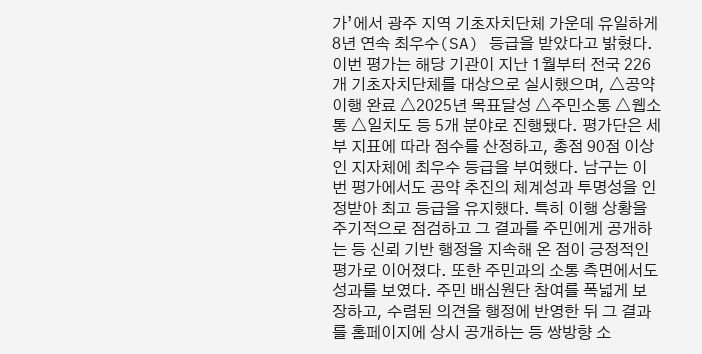가’에서 광주 지역 기초자치단체 가운데 유일하게 8년 연속 최우수(SA) 등급을 받았다고 밝혔다. 이번 평가는 해당 기관이 지난 1월부터 전국 226개 기초자치단체를 대상으로 실시했으며, △공약이행 완료 △2025년 목표달성 △주민소통 △웹소통 △일치도 등 5개 분야로 진행됐다. 평가단은 세부 지표에 따라 점수를 산정하고, 총점 90점 이상인 지자체에 최우수 등급을 부여했다. 남구는 이번 평가에서도 공약 추진의 체계성과 투명성을 인정받아 최고 등급을 유지했다. 특히 이행 상황을 주기적으로 점검하고 그 결과를 주민에게 공개하는 등 신뢰 기반 행정을 지속해 온 점이 긍정적인 평가로 이어졌다. 또한 주민과의 소통 측면에서도 성과를 보였다. 주민 배심원단 참여를 폭넓게 보장하고, 수렴된 의견을 행정에 반영한 뒤 그 결과를 홈페이지에 상시 공개하는 등 쌍방향 소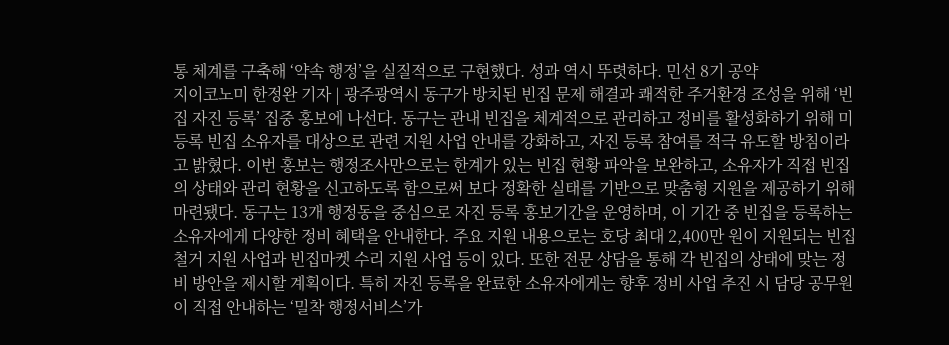통 체계를 구축해 ‘약속 행정’을 실질적으로 구현했다. 성과 역시 뚜렷하다. 민선 8기 공약
지이코노미 한정완 기자 | 광주광역시 동구가 방치된 빈집 문제 해결과 쾌적한 주거환경 조성을 위해 ‘빈집 자진 등록’ 집중 홍보에 나선다. 동구는 관내 빈집을 체계적으로 관리하고 정비를 활성화하기 위해 미등록 빈집 소유자를 대상으로 관련 지원 사업 안내를 강화하고, 자진 등록 참여를 적극 유도할 방침이라고 밝혔다. 이번 홍보는 행정조사만으로는 한계가 있는 빈집 현황 파악을 보완하고, 소유자가 직접 빈집의 상태와 관리 현황을 신고하도록 함으로써 보다 정확한 실태를 기반으로 맞춤형 지원을 제공하기 위해 마련됐다. 동구는 13개 행정동을 중심으로 자진 등록 홍보기간을 운영하며, 이 기간 중 빈집을 등록하는 소유자에게 다양한 정비 혜택을 안내한다. 주요 지원 내용으로는 호당 최대 2,400만 원이 지원되는 빈집 철거 지원 사업과 빈집마켓 수리 지원 사업 등이 있다. 또한 전문 상담을 통해 각 빈집의 상태에 맞는 정비 방안을 제시할 계획이다. 특히 자진 등록을 완료한 소유자에게는 향후 정비 사업 추진 시 담당 공무원이 직접 안내하는 ‘밀착 행정서비스’가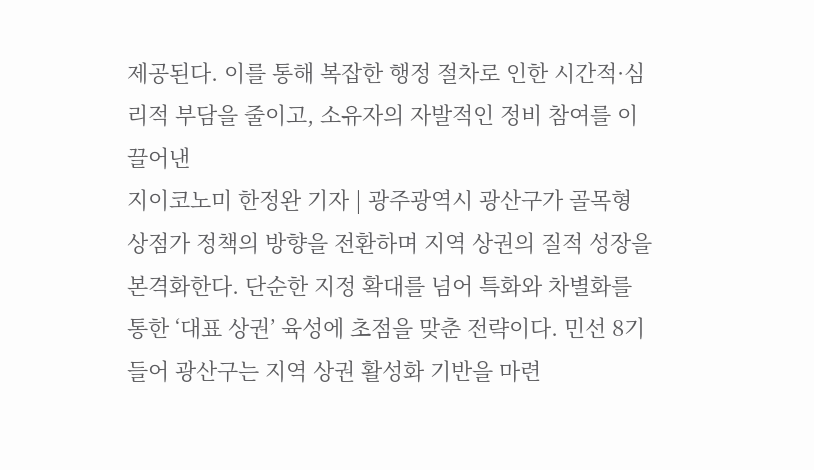제공된다. 이를 통해 복잡한 행정 절차로 인한 시간적·심리적 부담을 줄이고, 소유자의 자발적인 정비 참여를 이끌어낸
지이코노미 한정완 기자 | 광주광역시 광산구가 골목형 상점가 정책의 방향을 전환하며 지역 상권의 질적 성장을 본격화한다. 단순한 지정 확대를 넘어 특화와 차별화를 통한 ‘대표 상권’ 육성에 초점을 맞춘 전략이다. 민선 8기 들어 광산구는 지역 상권 활성화 기반을 마련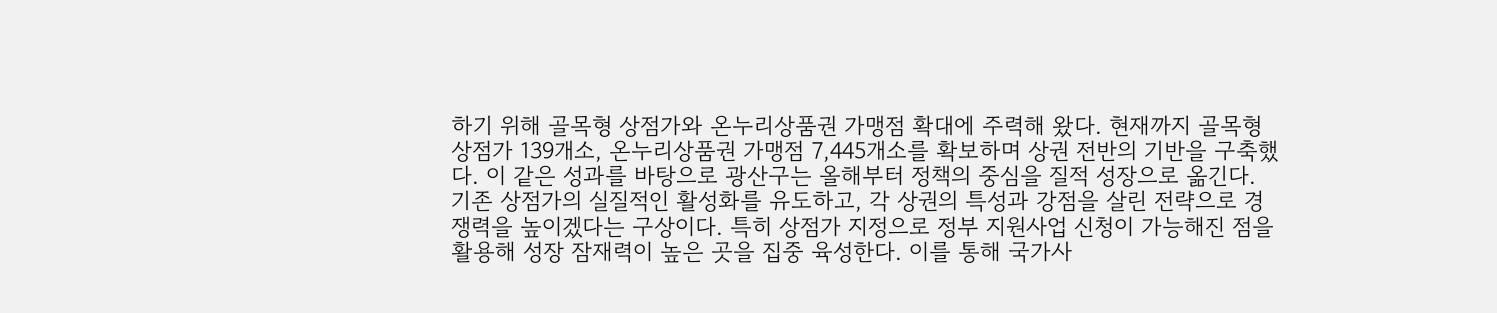하기 위해 골목형 상점가와 온누리상품권 가맹점 확대에 주력해 왔다. 현재까지 골목형 상점가 139개소, 온누리상품권 가맹점 7,445개소를 확보하며 상권 전반의 기반을 구축했다. 이 같은 성과를 바탕으로 광산구는 올해부터 정책의 중심을 질적 성장으로 옮긴다. 기존 상점가의 실질적인 활성화를 유도하고, 각 상권의 특성과 강점을 살린 전략으로 경쟁력을 높이겠다는 구상이다. 특히 상점가 지정으로 정부 지원사업 신청이 가능해진 점을 활용해 성장 잠재력이 높은 곳을 집중 육성한다. 이를 통해 국가사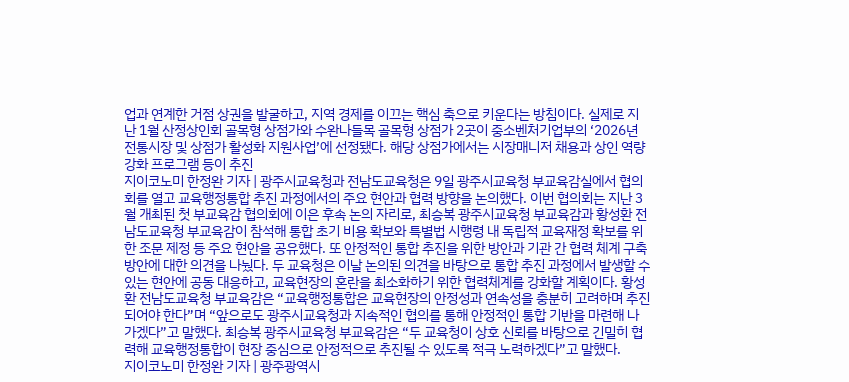업과 연계한 거점 상권을 발굴하고, 지역 경제를 이끄는 핵심 축으로 키운다는 방침이다. 실제로 지난 1월 산정상인회 골목형 상점가와 수완나들목 골목형 상점가 2곳이 중소벤처기업부의 ‘2026년 전통시장 및 상점가 활성화 지원사업’에 선정됐다. 해당 상점가에서는 시장매니저 채용과 상인 역량 강화 프로그램 등이 추진
지이코노미 한정완 기자 | 광주시교육청과 전남도교육청은 9일 광주시교육청 부교육감실에서 협의회를 열고 교육행정통합 추진 과정에서의 주요 현안과 협력 방향을 논의했다. 이번 협의회는 지난 3월 개최된 첫 부교육감 협의회에 이은 후속 논의 자리로, 최승복 광주시교육청 부교육감과 황성환 전남도교육청 부교육감이 참석해 통합 초기 비용 확보와 특별법 시행령 내 독립적 교육재정 확보를 위한 조문 제정 등 주요 현안을 공유했다. 또 안정적인 통합 추진을 위한 방안과 기관 간 협력 체계 구축 방안에 대한 의견을 나눴다. 두 교육청은 이날 논의된 의견을 바탕으로 통합 추진 과정에서 발생할 수 있는 현안에 공동 대응하고, 교육현장의 혼란을 최소화하기 위한 협력체계를 강화할 계획이다. 황성환 전남도교육청 부교육감은 “교육행정통합은 교육현장의 안정성과 연속성을 충분히 고려하며 추진되어야 한다”며 “앞으로도 광주시교육청과 지속적인 협의를 통해 안정적인 통합 기반을 마련해 나가겠다”고 말했다. 최승복 광주시교육청 부교육감은 “두 교육청이 상호 신뢰를 바탕으로 긴밀히 협력해 교육행정통합이 현장 중심으로 안정적으로 추진될 수 있도록 적극 노력하겠다”고 말했다.
지이코노미 한정완 기자 | 광주광역시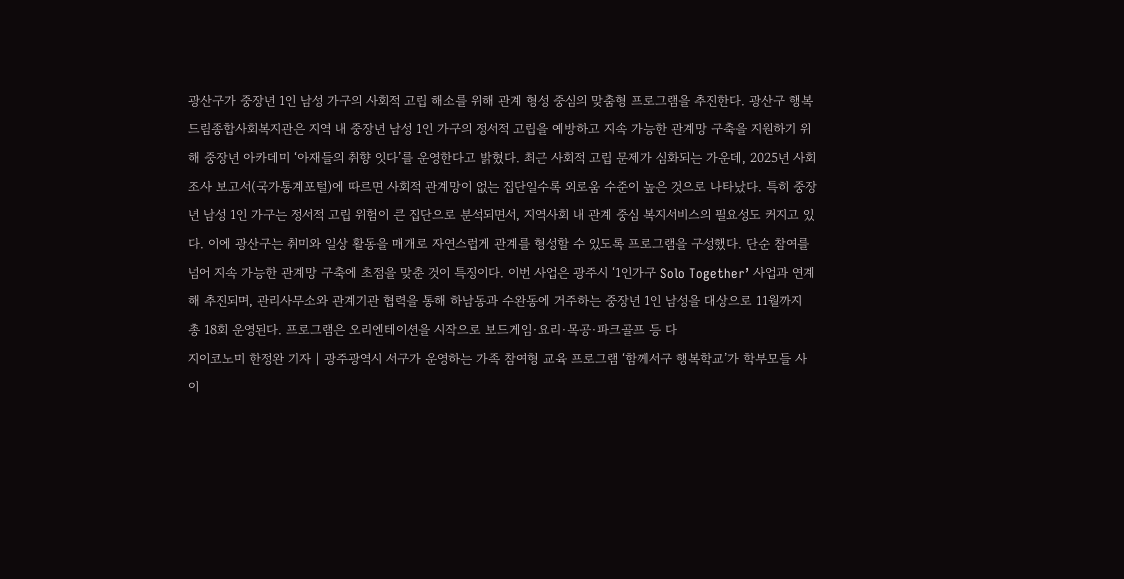광산구가 중장년 1인 남성 가구의 사회적 고립 해소를 위해 관계 형성 중심의 맞춤형 프로그램을 추진한다. 광산구 행복드림종합사회복지관은 지역 내 중장년 남성 1인 가구의 정서적 고립을 예방하고 지속 가능한 관계망 구축을 지원하기 위해 중장년 아카데미 ‘아재들의 취향 잇다’를 운영한다고 밝혔다. 최근 사회적 고립 문제가 심화되는 가운데, 2025년 사회조사 보고서(국가통계포털)에 따르면 사회적 관계망이 없는 집단일수록 외로움 수준이 높은 것으로 나타났다. 특히 중장년 남성 1인 가구는 정서적 고립 위험이 큰 집단으로 분석되면서, 지역사회 내 관계 중심 복지서비스의 필요성도 커지고 있다. 이에 광산구는 취미와 일상 활동을 매개로 자연스럽게 관계를 형성할 수 있도록 프로그램을 구성했다. 단순 참여를 넘어 지속 가능한 관계망 구축에 초점을 맞춘 것이 특징이다. 이번 사업은 광주시 ‘1인가구 Solo Together’ 사업과 연계해 추진되며, 관리사무소와 관계기관 협력을 통해 하남동과 수완동에 거주하는 중장년 1인 남성을 대상으로 11월까지 총 18회 운영된다. 프로그램은 오리엔테이션을 시작으로 보드게임·요리·목공·파크골프 등 다
지이코노미 한정완 기자 | 광주광역시 서구가 운영하는 가족 참여형 교육 프로그램 ‘함께서구 행복학교’가 학부모들 사이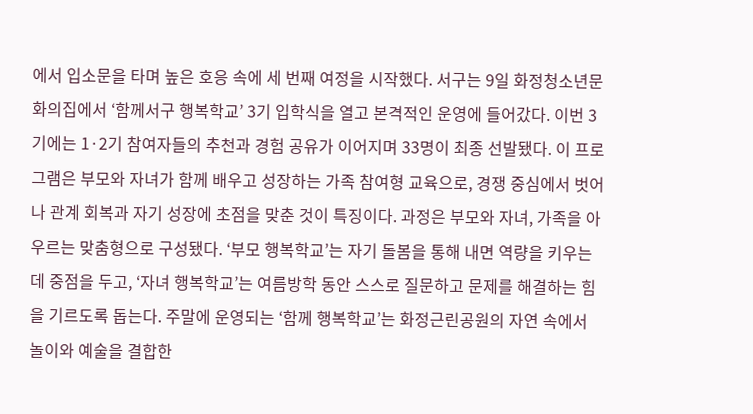에서 입소문을 타며 높은 호응 속에 세 번째 여정을 시작했다. 서구는 9일 화정청소년문화의집에서 ‘함께서구 행복학교’ 3기 입학식을 열고 본격적인 운영에 들어갔다. 이번 3기에는 1·2기 참여자들의 추천과 경험 공유가 이어지며 33명이 최종 선발됐다. 이 프로그램은 부모와 자녀가 함께 배우고 성장하는 가족 참여형 교육으로, 경쟁 중심에서 벗어나 관계 회복과 자기 성장에 초점을 맞춘 것이 특징이다. 과정은 부모와 자녀, 가족을 아우르는 맞춤형으로 구성됐다. ‘부모 행복학교’는 자기 돌봄을 통해 내면 역량을 키우는 데 중점을 두고, ‘자녀 행복학교’는 여름방학 동안 스스로 질문하고 문제를 해결하는 힘을 기르도록 돕는다. 주말에 운영되는 ‘함께 행복학교’는 화정근린공원의 자연 속에서 놀이와 예술을 결합한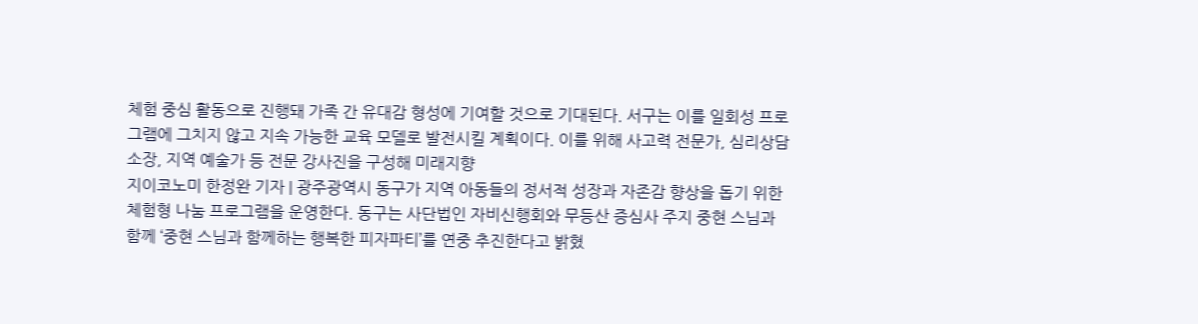체험 중심 활동으로 진행돼 가족 간 유대감 형성에 기여할 것으로 기대된다. 서구는 이를 일회성 프로그램에 그치지 않고 지속 가능한 교육 모델로 발전시킬 계획이다. 이를 위해 사고력 전문가, 심리상담소장, 지역 예술가 등 전문 강사진을 구성해 미래지향
지이코노미 한정완 기자 | 광주광역시 동구가 지역 아동들의 정서적 성장과 자존감 향상을 돕기 위한 체험형 나눔 프로그램을 운영한다. 동구는 사단법인 자비신행회와 무등산 증심사 주지 중현 스님과 함께 ‘중현 스님과 함께하는 행복한 피자파티’를 연중 추진한다고 밝혔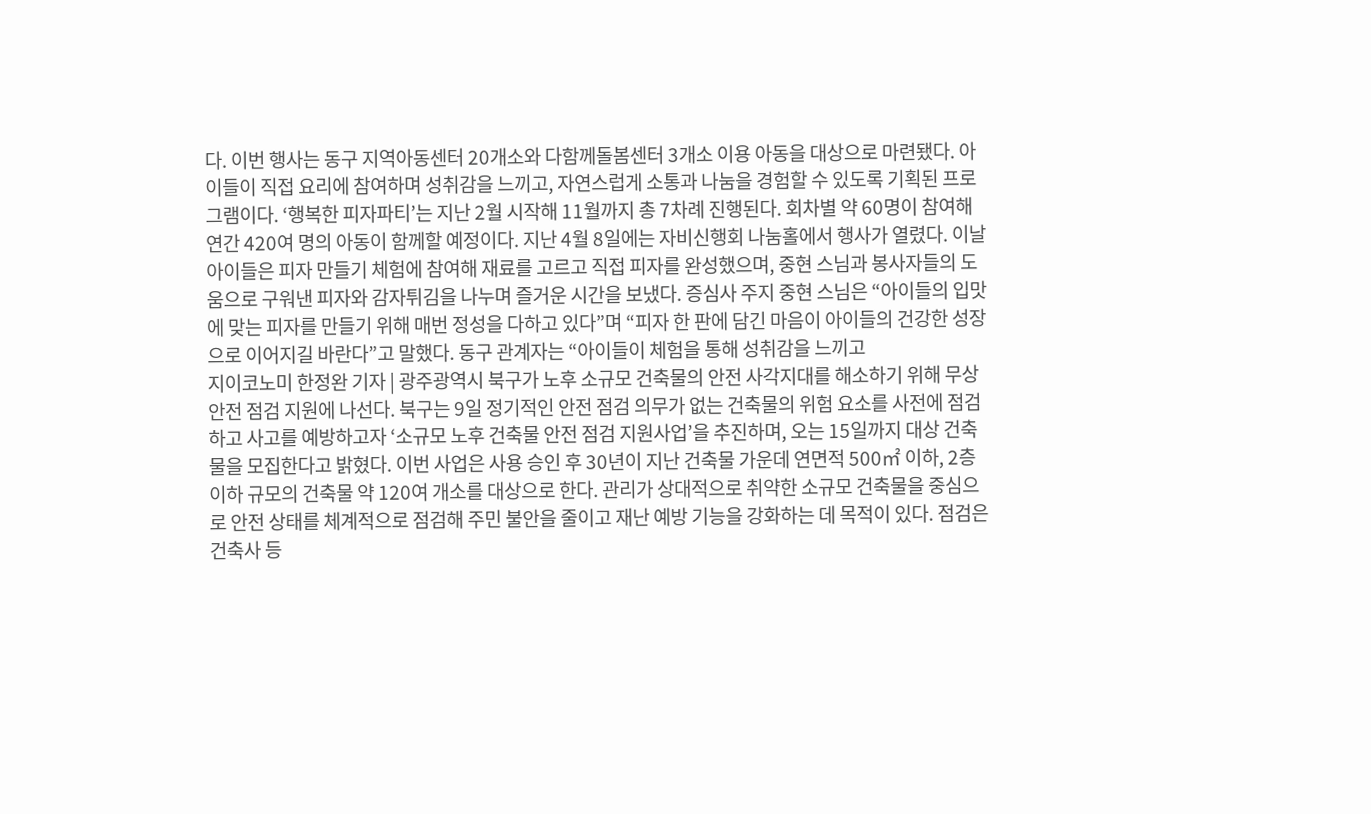다. 이번 행사는 동구 지역아동센터 20개소와 다함께돌봄센터 3개소 이용 아동을 대상으로 마련됐다. 아이들이 직접 요리에 참여하며 성취감을 느끼고, 자연스럽게 소통과 나눔을 경험할 수 있도록 기획된 프로그램이다. ‘행복한 피자파티’는 지난 2월 시작해 11월까지 총 7차례 진행된다. 회차별 약 60명이 참여해 연간 420여 명의 아동이 함께할 예정이다. 지난 4월 8일에는 자비신행회 나눔홀에서 행사가 열렸다. 이날 아이들은 피자 만들기 체험에 참여해 재료를 고르고 직접 피자를 완성했으며, 중현 스님과 봉사자들의 도움으로 구워낸 피자와 감자튀김을 나누며 즐거운 시간을 보냈다. 증심사 주지 중현 스님은 “아이들의 입맛에 맞는 피자를 만들기 위해 매번 정성을 다하고 있다”며 “피자 한 판에 담긴 마음이 아이들의 건강한 성장으로 이어지길 바란다”고 말했다. 동구 관계자는 “아이들이 체험을 통해 성취감을 느끼고
지이코노미 한정완 기자 | 광주광역시 북구가 노후 소규모 건축물의 안전 사각지대를 해소하기 위해 무상 안전 점검 지원에 나선다. 북구는 9일 정기적인 안전 점검 의무가 없는 건축물의 위험 요소를 사전에 점검하고 사고를 예방하고자 ‘소규모 노후 건축물 안전 점검 지원사업’을 추진하며, 오는 15일까지 대상 건축물을 모집한다고 밝혔다. 이번 사업은 사용 승인 후 30년이 지난 건축물 가운데 연면적 500㎡ 이하, 2층 이하 규모의 건축물 약 120여 개소를 대상으로 한다. 관리가 상대적으로 취약한 소규모 건축물을 중심으로 안전 상태를 체계적으로 점검해 주민 불안을 줄이고 재난 예방 기능을 강화하는 데 목적이 있다. 점검은 건축사 등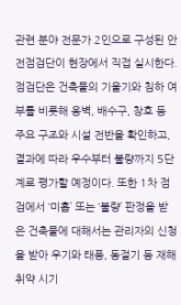관련 분야 전문가 2인으로 구성된 안전점검단이 현장에서 직접 실시한다. 점검단은 건축물의 기울기와 침하 여부를 비롯해 옹벽, 배수구, 창호 등 주요 구조와 시설 전반을 확인하고, 결과에 따라 우수부터 불량까지 5단계로 평가할 예정이다. 또한 1차 점검에서 ‘미흡’ 또는 ‘불량’ 판정을 받은 건축물에 대해서는 관리자의 신청을 받아 우기와 태풍, 동절기 등 재해 취약 시기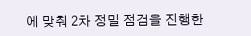에 맞춰 2차 정밀 점검을 진행한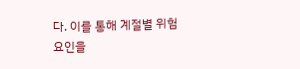다. 이를 통해 계절별 위험 요인을